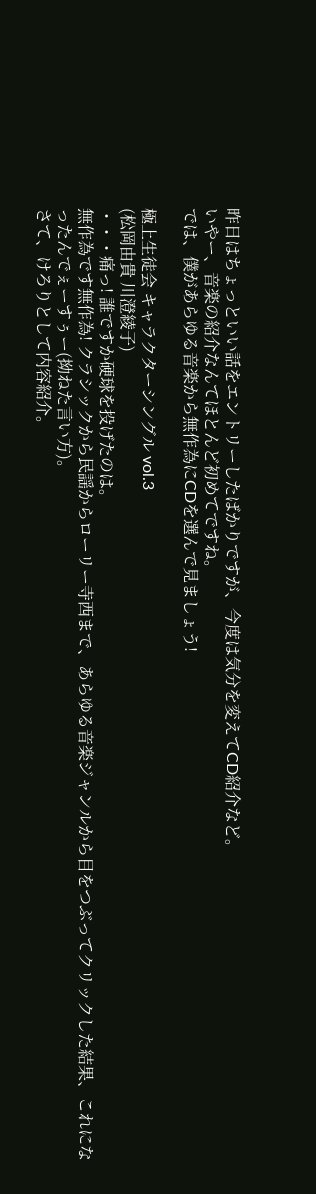昨日はちょっといい話をエントリーしたばかりですが、今度は気分を変えてCD紹介など。
いやー、音楽の紹介なんてほとんど初めてですね。
では、僕があらゆる音楽から無作為にCDを選んで見ましょう!

極上生徒会 キャラクターシングル vol.3
(松岡由貴 川澄綾子)
・・・痛っ! 誰ですか硬球を投げたのは。
無作為です無作為! クラシックから民謡からローリー寺西まで、あらゆる音楽ジャンルから目をつぶってクリックした結果、これになったんでぇーすぅー(拗ねた言い方)。
さて、けろりとして内容紹介。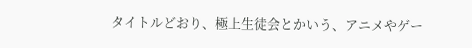タイトルどおり、極上生徒会とかいう、アニメやゲー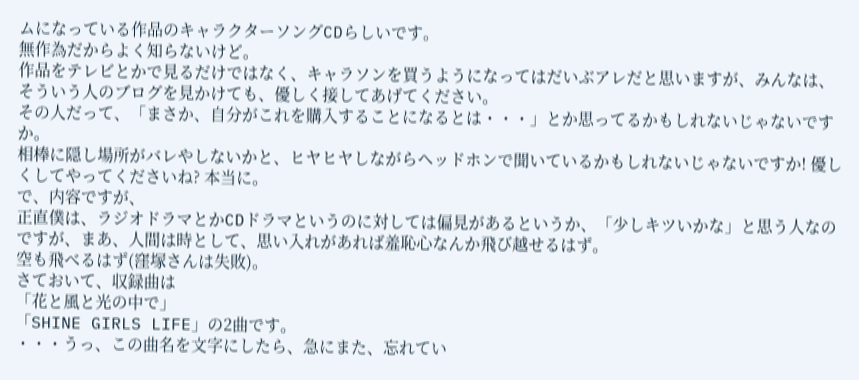ムになっている作品のキャラクターソングCDらしいです。
無作為だからよく知らないけど。
作品をテレビとかで見るだけではなく、キャラソンを買うようになってはだいぶアレだと思いますが、みんなは、そういう人のブログを見かけても、優しく接してあげてください。
その人だって、「まさか、自分がこれを購入することになるとは・・・」とか思ってるかもしれないじゃないですか。
相棒に隠し場所がバレやしないかと、ヒヤヒヤしながらヘッドホンで聞いているかもしれないじゃないですか! 優しくしてやってくださいね? 本当に。
で、内容ですが、
正直僕は、ラジオドラマとかCDドラマというのに対しては偏見があるというか、「少しキツいかな」と思う人なのですが、まあ、人間は時として、思い入れがあれば羞恥心なんか飛び越せるはず。
空も飛べるはず(窪塚さんは失敗)。
さておいて、収録曲は
「花と風と光の中で」
「SHINE GIRLS LIFE」の2曲です。
・・・うっ、この曲名を文字にしたら、急にまた、忘れてい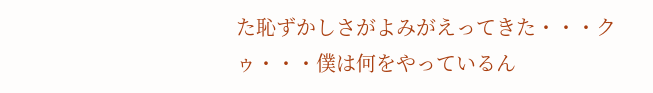た恥ずかしさがよみがえってきた・・・クゥ・・・僕は何をやっているん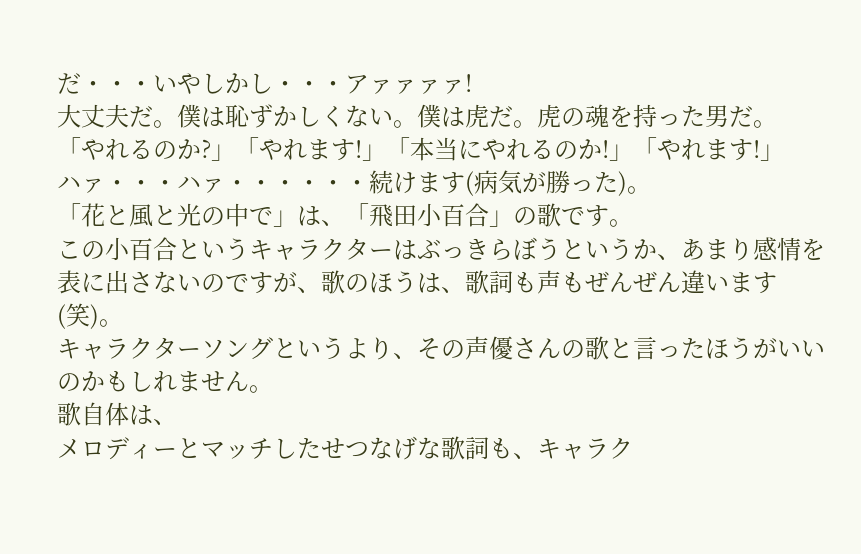だ・・・いやしかし・・・アァァァァ!
大丈夫だ。僕は恥ずかしくない。僕は虎だ。虎の魂を持った男だ。
「やれるのか?」「やれます!」「本当にやれるのか!」「やれます!」
ハァ・・・ハァ・・・・・・続けます(病気が勝った)。
「花と風と光の中で」は、「飛田小百合」の歌です。
この小百合というキャラクターはぶっきらぼうというか、あまり感情を表に出さないのですが、歌のほうは、歌詞も声もぜんぜん違います(笑)。
キャラクターソングというより、その声優さんの歌と言ったほうがいいのかもしれません。
歌自体は、
メロディーとマッチしたせつなげな歌詞も、キャラク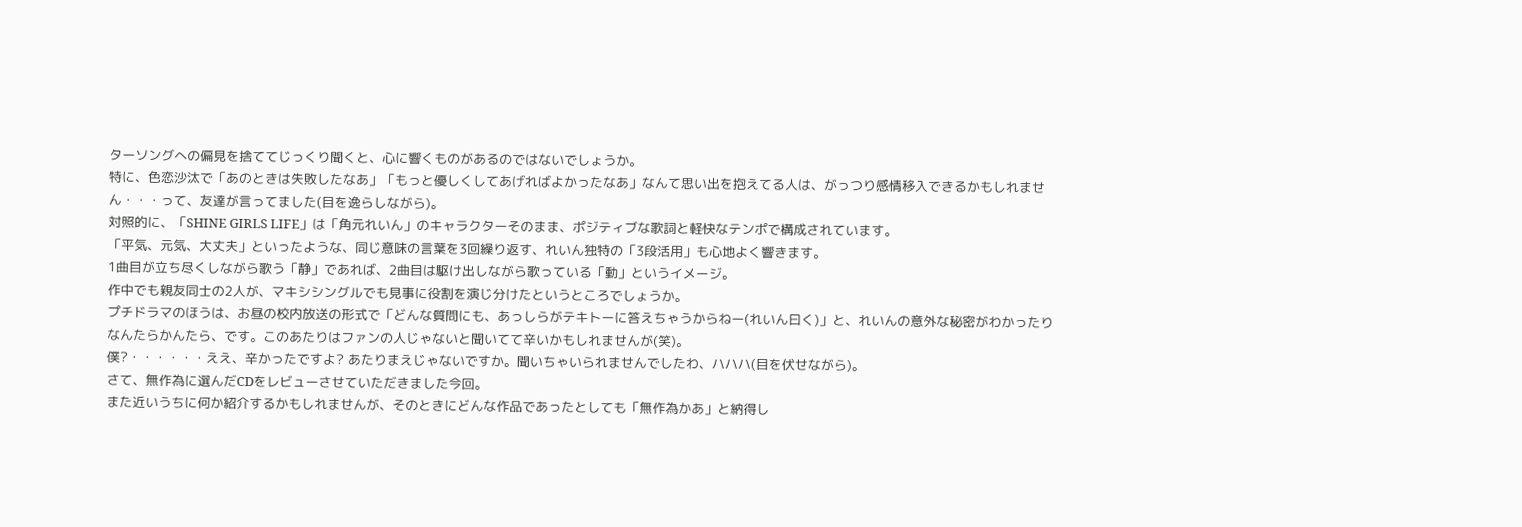ターソングへの偏見を捨ててじっくり聞くと、心に響くものがあるのではないでしょうか。
特に、色恋沙汰で「あのときは失敗したなあ」「もっと優しくしてあげればよかったなあ」なんて思い出を抱えてる人は、がっつり感情移入できるかもしれません・・・って、友達が言ってました(目を逸らしながら)。
対照的に、「SHINE GIRLS LIFE」は「角元れいん」のキャラクターそのまま、ポジティブな歌詞と軽快なテンポで構成されています。
「平気、元気、大丈夫」といったような、同じ意味の言葉を3回繰り返す、れいん独特の「3段活用」も心地よく響きます。
1曲目が立ち尽くしながら歌う「静」であれば、2曲目は駆け出しながら歌っている「動」というイメージ。
作中でも親友同士の2人が、マキシシングルでも見事に役割を演じ分けたというところでしょうか。
プチドラマのほうは、お昼の校内放送の形式で「どんな質問にも、あっしらがテキトーに答えちゃうからねー(れいん曰く)」と、れいんの意外な秘密がわかったりなんたらかんたら、です。このあたりはファンの人じゃないと聞いてて辛いかもしれませんが(笑)。
僕?・・・・・・ええ、辛かったですよ? あたりまえじゃないですか。聞いちゃいられませんでしたわ、ハハハ(目を伏せながら)。
さて、無作為に選んだCDをレビューさせていただきました今回。
また近いうちに何か紹介するかもしれませんが、そのときにどんな作品であったとしても「無作為かあ」と納得し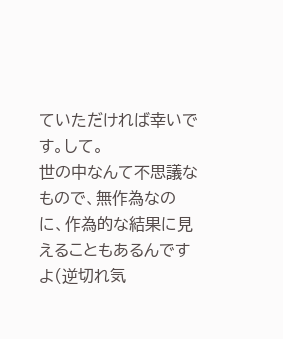ていただければ幸いです。して。
世の中なんて不思議なもので、無作為なのに、作為的な結果に見えることもあるんですよ(逆切れ気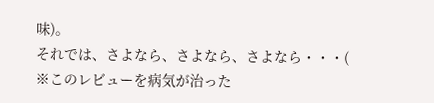味)。
それでは、さよなら、さよなら、さよなら・・・(
※このレビューを病気が治った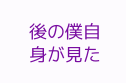後の僕自身が見た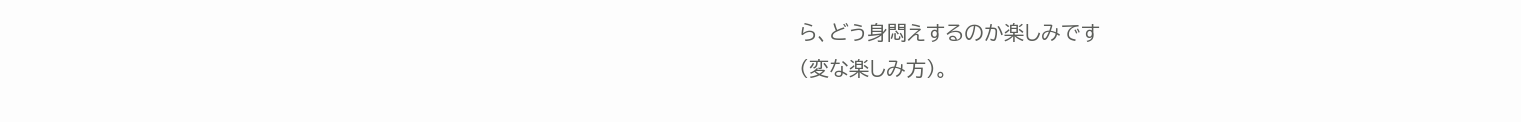ら、どう身悶えするのか楽しみです
(変な楽しみ方)。